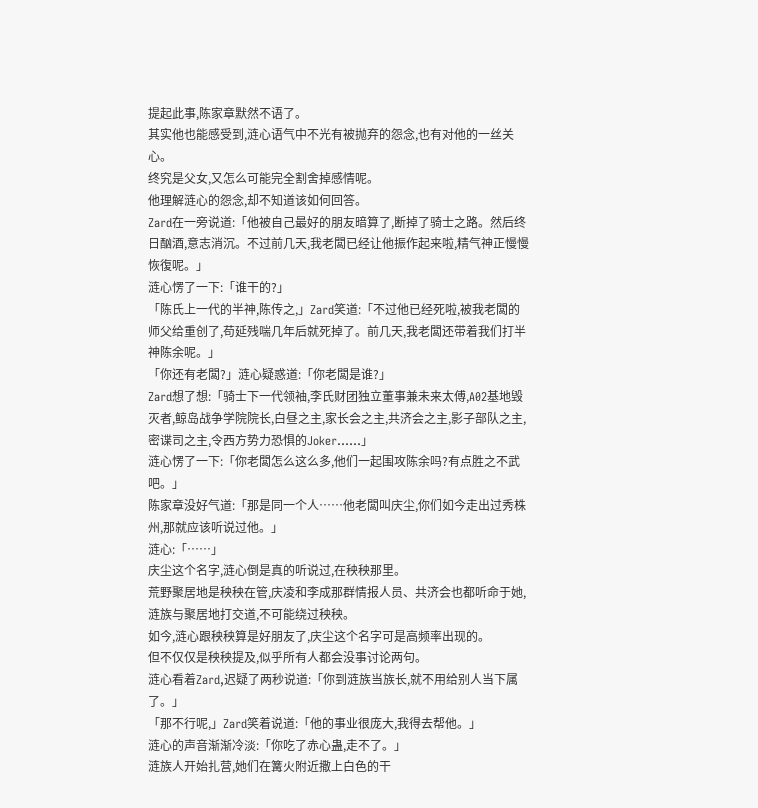提起此事,陈家章默然不语了。
其实他也能感受到,涟心语气中不光有被抛弃的怨念,也有对他的一丝关心。
终究是父女,又怎么可能完全割舍掉感情呢。
他理解涟心的怨念,却不知道该如何回答。
Zard在一旁说道:「他被自己最好的朋友暗算了,断掉了骑士之路。然后终日酗酒,意志消沉。不过前几天,我老闆已经让他振作起来啦,精气神正慢慢恢復呢。」
涟心愣了一下:「谁干的?」
「陈氏上一代的半神,陈传之,」Zard笑道:「不过他已经死啦,被我老闆的师父给重创了,苟延残喘几年后就死掉了。前几天,我老闆还带着我们打半神陈余呢。」
「你还有老闆?」涟心疑惑道:「你老闆是谁?」
Zard想了想:「骑士下一代领袖,李氏财团独立董事兼未来太傅,A02基地毁灭者,鲸岛战争学院院长,白昼之主,家长会之主,共济会之主,影子部队之主,密谍司之主,令西方势力恐惧的Joker……」
涟心愣了一下:「你老闆怎么这么多,他们一起围攻陈余吗?有点胜之不武吧。」
陈家章没好气道:「那是同一个人……他老闆叫庆尘,你们如今走出过秀株州,那就应该听说过他。」
涟心:「……」
庆尘这个名字,涟心倒是真的听说过,在秧秧那里。
荒野聚居地是秧秧在管,庆凌和李成那群情报人员、共济会也都听命于她,涟族与聚居地打交道,不可能绕过秧秧。
如今,涟心跟秧秧算是好朋友了,庆尘这个名字可是高频率出现的。
但不仅仅是秧秧提及,似乎所有人都会没事讨论两句。
涟心看着Zard,迟疑了两秒说道:「你到涟族当族长,就不用给别人当下属了。」
「那不行呢,」Zard笑着说道:「他的事业很庞大,我得去帮他。」
涟心的声音渐渐冷淡:「你吃了赤心蛊,走不了。」
涟族人开始扎营,她们在篝火附近撒上白色的干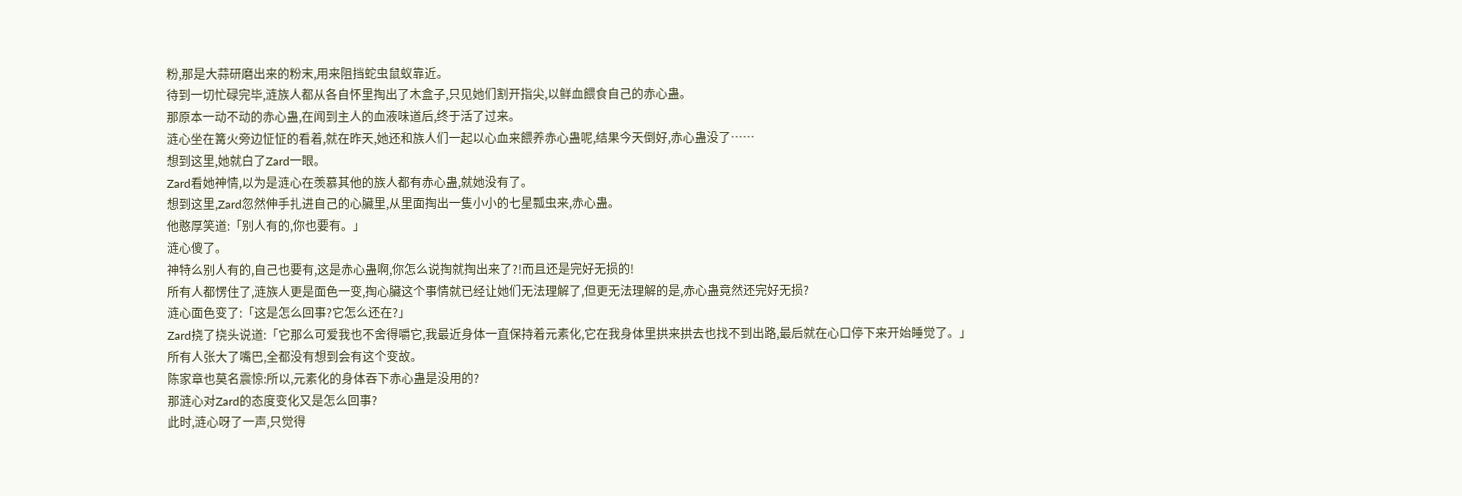粉,那是大蒜研磨出来的粉末,用来阻挡蛇虫鼠蚁靠近。
待到一切忙碌完毕,涟族人都从各自怀里掏出了木盒子,只见她们割开指尖,以鲜血餵食自己的赤心蛊。
那原本一动不动的赤心蛊,在闻到主人的血液味道后,终于活了过来。
涟心坐在篝火旁边怔怔的看着,就在昨天,她还和族人们一起以心血来餵养赤心蛊呢,结果今天倒好,赤心蛊没了……
想到这里,她就白了Zard一眼。
Zard看她神情,以为是涟心在羡慕其他的族人都有赤心蛊,就她没有了。
想到这里,Zard忽然伸手扎进自己的心臟里,从里面掏出一隻小小的七星瓢虫来,赤心蛊。
他憨厚笑道:「别人有的,你也要有。」
涟心傻了。
神特么别人有的,自己也要有,这是赤心蛊啊,你怎么说掏就掏出来了?!而且还是完好无损的!
所有人都愣住了,涟族人更是面色一变,掏心臟这个事情就已经让她们无法理解了,但更无法理解的是,赤心蛊竟然还完好无损?
涟心面色变了:「这是怎么回事?它怎么还在?」
Zard挠了挠头说道:「它那么可爱我也不舍得嚼它,我最近身体一直保持着元素化,它在我身体里拱来拱去也找不到出路,最后就在心口停下来开始睡觉了。」
所有人张大了嘴巴,全都没有想到会有这个变故。
陈家章也莫名震惊:所以,元素化的身体吞下赤心蛊是没用的?
那涟心对Zard的态度变化又是怎么回事?
此时,涟心呀了一声,只觉得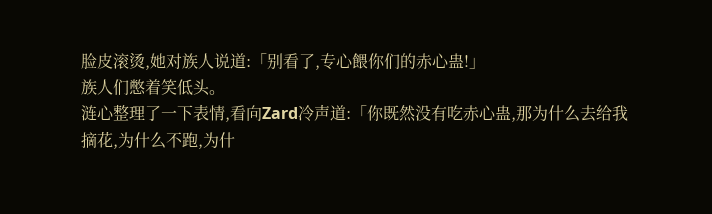脸皮滚烫,她对族人说道:「别看了,专心餵你们的赤心蛊!」
族人们憋着笑低头。
涟心整理了一下表情,看向Zard冷声道:「你既然没有吃赤心蛊,那为什么去给我摘花,为什么不跑,为什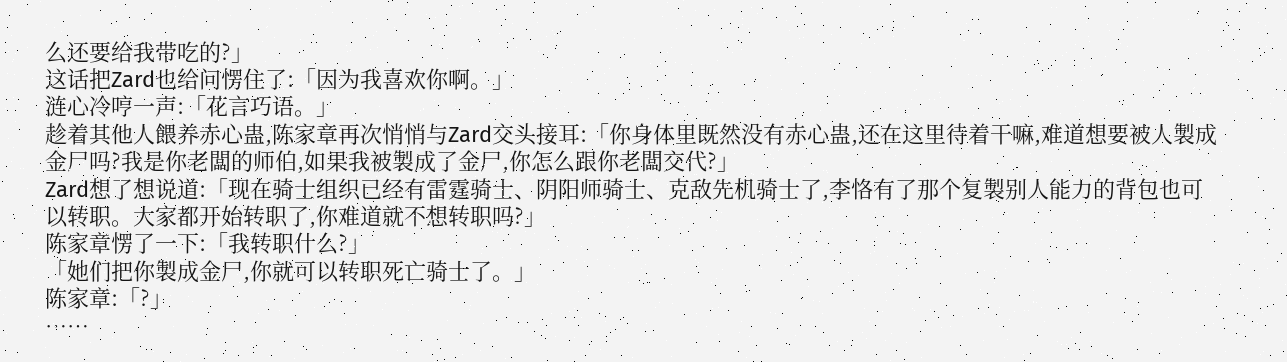么还要给我带吃的?」
这话把Zard也给问愣住了:「因为我喜欢你啊。」
涟心冷哼一声:「花言巧语。」
趁着其他人餵养赤心蛊,陈家章再次悄悄与Zard交头接耳:「你身体里既然没有赤心蛊,还在这里待着干嘛,难道想要被人製成金尸吗?我是你老闆的师伯,如果我被製成了金尸,你怎么跟你老闆交代?」
Zard想了想说道:「现在骑士组织已经有雷霆骑士、阴阳师骑士、克敌先机骑士了,李恪有了那个复製别人能力的背包也可以转职。大家都开始转职了,你难道就不想转职吗?」
陈家章愣了一下:「我转职什么?」
「她们把你製成金尸,你就可以转职死亡骑士了。」
陈家章:「?」
……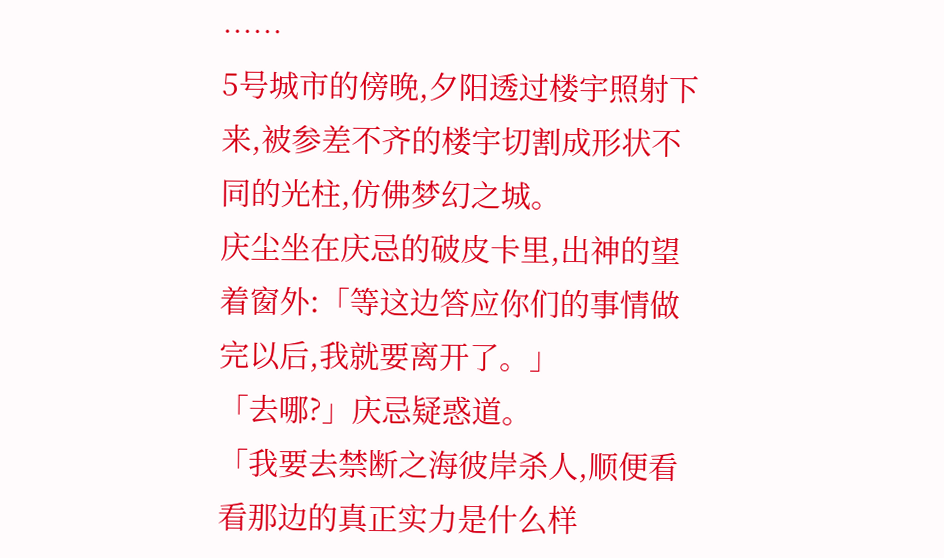……
5号城市的傍晚,夕阳透过楼宇照射下来,被参差不齐的楼宇切割成形状不同的光柱,仿佛梦幻之城。
庆尘坐在庆忌的破皮卡里,出神的望着窗外:「等这边答应你们的事情做完以后,我就要离开了。」
「去哪?」庆忌疑惑道。
「我要去禁断之海彼岸杀人,顺便看看那边的真正实力是什么样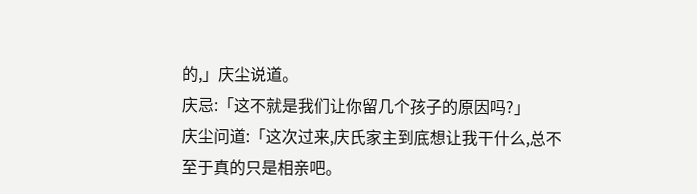的,」庆尘说道。
庆忌:「这不就是我们让你留几个孩子的原因吗?」
庆尘问道:「这次过来,庆氏家主到底想让我干什么,总不至于真的只是相亲吧。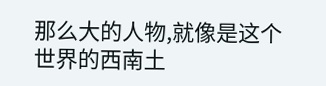那么大的人物,就像是这个世界的西南土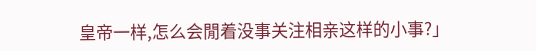皇帝一样,怎么会閒着没事关注相亲这样的小事?」